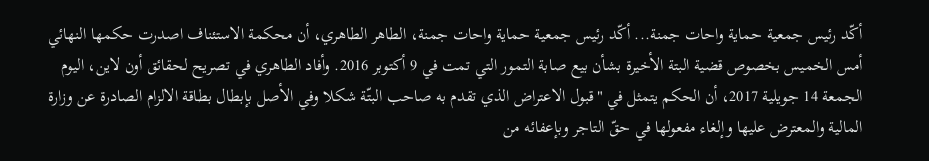أكّد رئيس جمعية حماية واحات جمنة... أكّد رئيس جمعية حماية واحات جمنة، الطاهر الطاهري، أن محكمة الاستئناف اصدرت حكمها النهائي أمس الخميس بخصوص قضية البتة الأخيرة بشأن بيع صابة التمور التي تمت في 9 أكتوبر 2016. وأفاد الطاهري في تصريح لحقائق أون لاين، اليوم الجمعة 14 جويلية 2017، أن الحكم يتمثل في "قبول الاعتراض الذي تقدم به صاحب البتّة شكلا وفي الأصل بإبطال بطاقة الالزام الصادرة عن وزارة المالية والمعترض عليها وإلغاء مفعولها في حقّ التاجر وبإعفائه من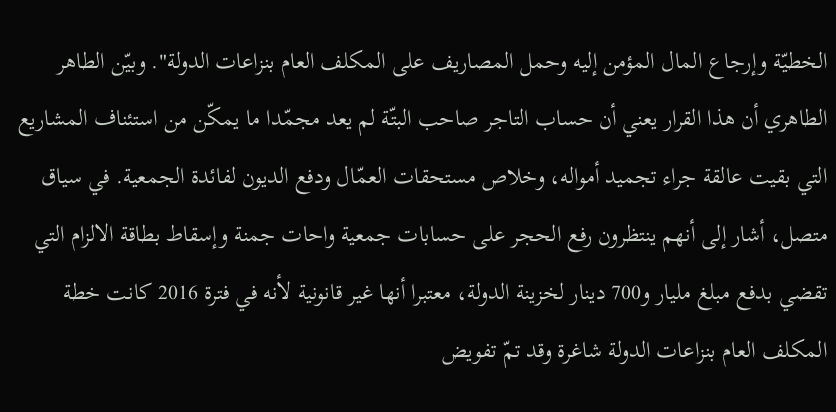الخطيّة وإرجاع المال المؤمن إليه وحمل المصاريف على المكلف العام بنزاعات الدولة". وبيّن الطاهر الطاهري أن هذا القرار يعني أن حساب التاجر صاحب البتّة لم يعد مجمّدا ما يمكّن من استئناف المشاريع التي بقيت عالقة جراء تجميد أمواله، وخلاص مستحقات العمّال ودفع الديون لفائدة الجمعية. في سياق متصل، أشار إلى أنهم ينتظرون رفع الحجر على حسابات جمعية واحات جمنة وإسقاط بطاقة الالزام التي تقضي بدفع مبلغ مليار و700 دينار لخزينة الدولة، معتبرا أنها غير قانونية لأنه في فترة 2016 كانت خطة المكلف العام بنزاعات الدولة شاغرة وقد تمّ تفويض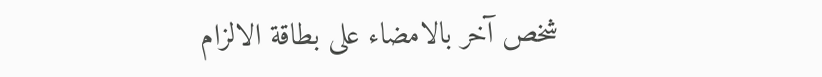شخص آخر بالامضاء على بطاقة الالزام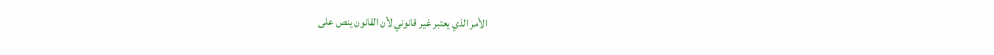الأمر الذي يعتبر غير قانوني لأن القانون ينص على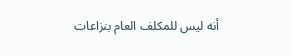أنه ليس للمكلف العام بنزاعات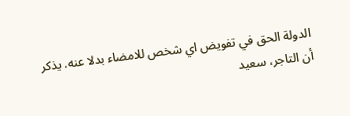الدولة الحق في تفويض اي شخص للامضاء بدلا عنه. يذكر أن التاجر، سعيد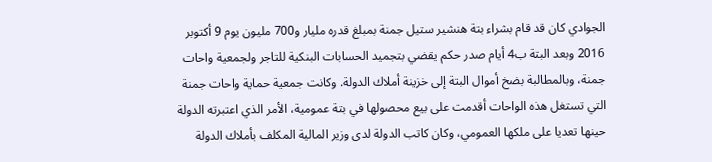الجوادي كان قد قام بشراء بتة هنشير ستيل جمنة بمبلغ قدره مليار و700 مليون يوم 9 أكتوبر 2016 وبعد البتة ب4 أيام صدر حكم يقضي بتجميد الحسابات البنكية للتاجر ولجمعية واحات جمنة، وبالمطالبة بضخ أموال البتة إلى خزينة أملاك الدولة. وكانت جمعية حماية واحات جمنة التي تستغل هذه الواحات أقدمت على بيع محصولها في بتة عمومية، الأمر الذي اعتبرته الدولة حينها تعديا على ملكها العمومي، وكان كاتب الدولة لدى وزير المالية المكلف بأملاك الدولة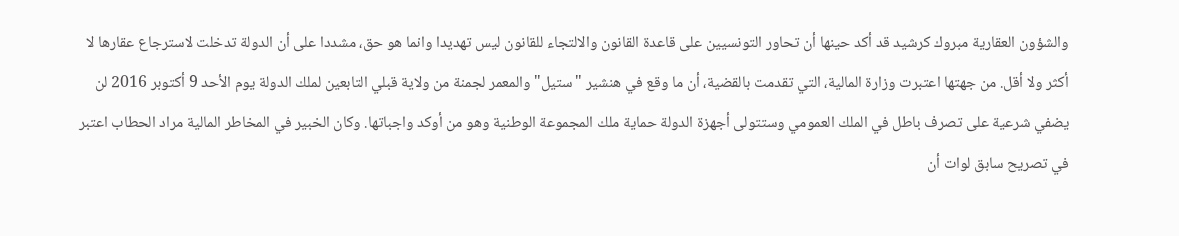والشؤون العقارية مبروك كرشيد قد أكد حينها أن تحاور التونسيين على قاعدة القانون والالتجاء للقانون ليس تهديدا وانما هو حق، مشددا على أن الدولة تدخلت لاسترجاع عقارها لا أكثر ولا أقل. من جهتها اعتبرت وزارة المالية، التي تقدمت بالقضية، أن ما وقع في هنشير "ستيل" والمعمر لجمنة من ولاية قبلي التابعين لملك الدولة يوم الأحد 9 أكتوبر 2016 لن يضفي شرعية على تصرف باطل في الملك العمومي وستتولى أجهزة الدولة حماية ملك المجموعة الوطنية وهو من أوكد واجباتها. وكان الخبير في المخاطر المالية مراد الحطاب اعتبر في تصريح سابق لوات أن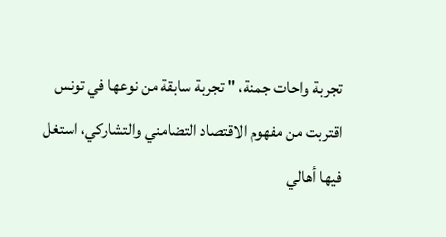تجربة واحات جمنة، " تجربة سابقة من نوعها في تونس اقتربت من مفهوم الاقتصاد التضامني والتشاركي، استغل فيها أهالي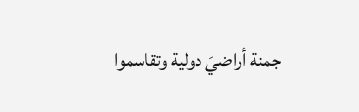جمنة أراضيَ دولية وتقاسموا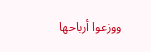ووزعوا أرباحها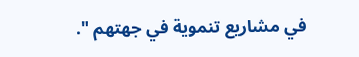في مشاريع تنموية في جهتهم ".